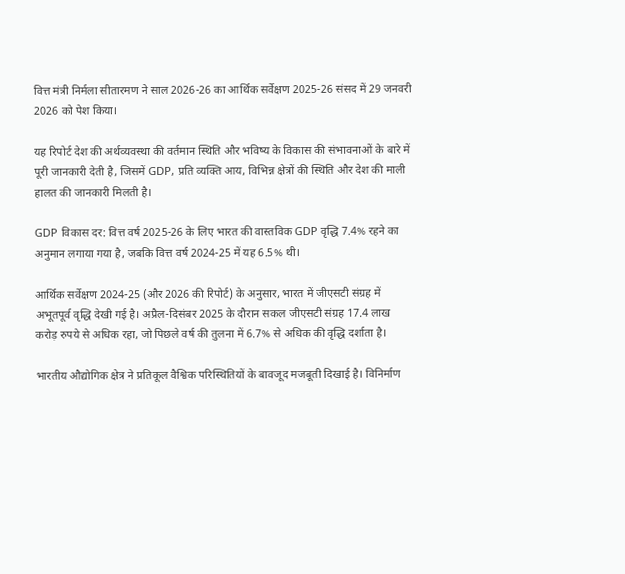वित्त मंत्री निर्मला सीतारमण ने साल 2026-26 का आर्थिक सर्वेक्षण 2025-26 संसद में 29 जनवरी 2026 को पेश किया।

यह रिपोर्ट देश की अर्थव्यवस्था की वर्तमान स्थिति और भविष्य के विकास की संभावनाओं के बारे में पूरी जानकारी देती है, जिसमें GDP, प्रति व्यक्ति आय, विभिन्न क्षेत्रों की स्थिति और देश की माली हालत की जानकारी मिलती है।

GDP विकास दर: वित्त वर्ष 2025-26 के लिए भारत की वास्तविक GDP वृद्धि 7.4% रहने का अनुमान लगाया गया है, जबकि वित्त वर्ष 2024-25 में यह 6.5% थी।

आर्थिक सर्वेक्षण 2024-25 (और 2026 की रिपोर्ट) के अनुसार, भारत में जीएसटी संग्रह में अभूतपूर्व वृद्धि देखी गई है। अप्रैल-दिसंबर 2025 के दौरान सकल जीएसटी संग्रह 17.4 लाख करोड़ रुपये से अधिक रहा, जो पिछले वर्ष की तुलना में 6.7% से अधिक की वृद्धि दर्शाता है।

भारतीय औद्योगिक क्षेत्र ने प्रतिकूल वैश्विक परिस्थितियों के बावजूद मजबूती दिखाई है। विनिर्माण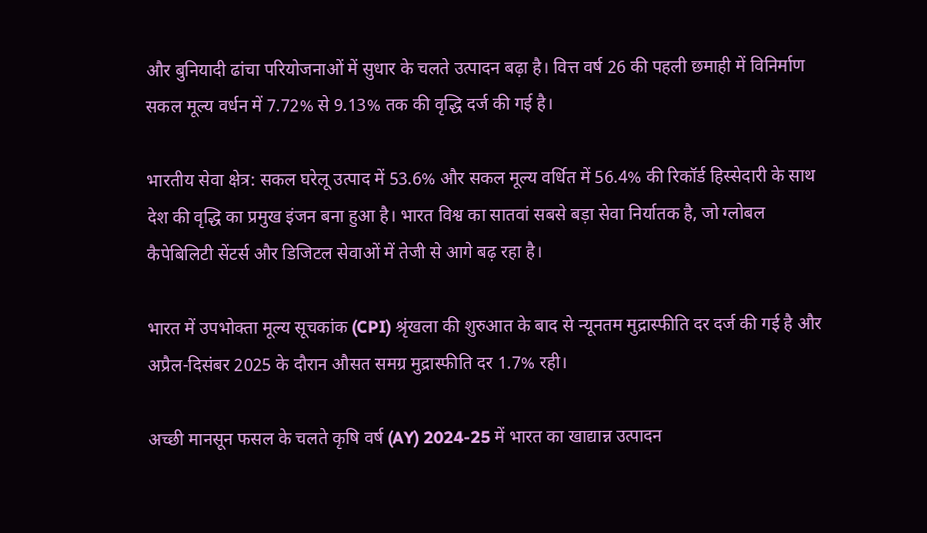और बुनियादी ढांचा परियोजनाओं में सुधार के चलते उत्पादन बढ़ा है। वित्त वर्ष 26 की पहली छमाही में विनिर्माण सकल मूल्य वर्धन में 7.72% से 9.13% तक की वृद्धि दर्ज की गई है।

भारतीय सेवा क्षेत्र: सकल घरेलू उत्पाद में 53.6% और सकल मूल्य वर्धित में 56.4% की रिकॉर्ड हिस्सेदारी के साथ देश की वृद्धि का प्रमुख इंजन बना हुआ है। भारत विश्व का सातवां सबसे बड़ा सेवा निर्यातक है, जो ग्लोबल कैपेबिलिटी सेंटर्स और डिजिटल सेवाओं में तेजी से आगे बढ़ रहा है।

भारत में उपभोक्ता मूल्य सूचकांक (CPI) श्रृंखला की शुरुआत के बाद से न्यूनतम मुद्रास्फीति दर दर्ज की गई है और अप्रैल-दिसंबर 2025 के दौरान औसत समग्र मुद्रास्फीति दर 1.7% रही।

अच्छी मानसून फसल के चलते कृषि वर्ष (AY) 2024-25 में भारत का खाद्यान्न उत्पादन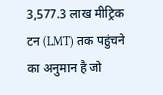3,577.3 लाख मीट्रिक टन (LMT) तक पहुंचने का अनुमान है जो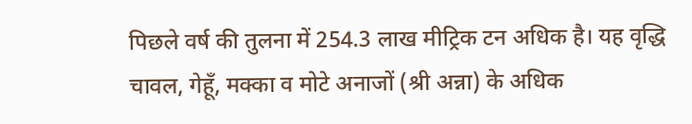पिछले वर्ष की तुलना में 254.3 लाख मीट्रिक टन अधिक है। यह वृद्धि चावल, गेहूँ, मक्का व मोटे अनाजों (श्री अन्ना) के अधिक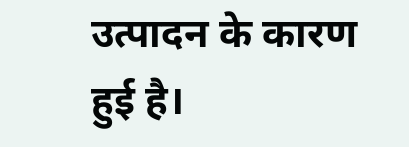उत्पादन के कारण हुई है।